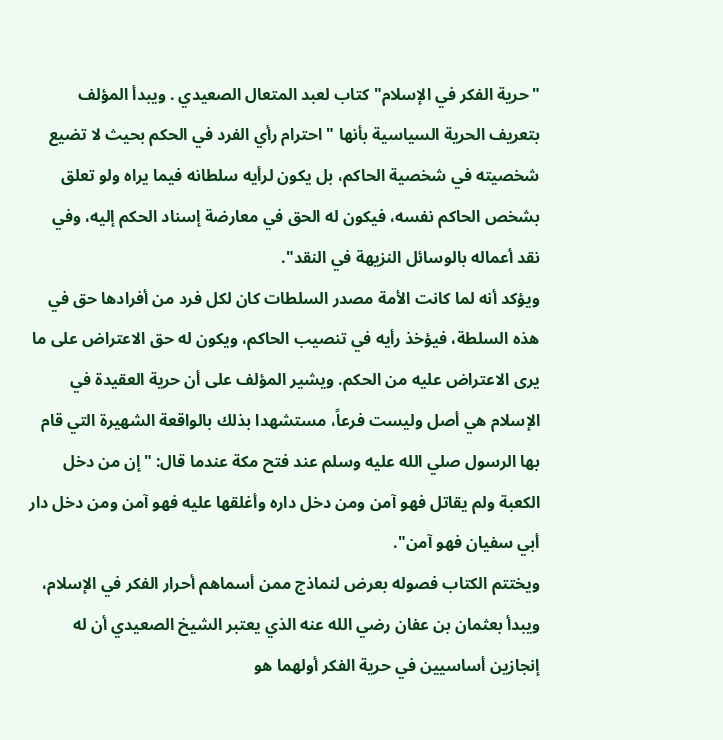"حرية الفكر في الإسلام" كتاب لعبد المتعال الصعيدي . ويبدأ المؤلف بتعريف الحرية السياسية بأنها "احترام رأي الفرد في الحكم بحيث لا تضيع شخصيته في شخصية الحاكم، بل يكون لرأيه سلطانه فيما يراه ولو تعلق بشخص الحاكم نفسه، فيكون له الحق في معارضة إسناد الحكم إليه، وفي نقد أعماله بالوسائل النزيهة في النقد".
ويؤكد أنه لما كانت الأمة مصدر السلطات كان لكل فرد من أفرادها حق في هذه السلطة، فيؤخذ رأيه في تنصيب الحاكم، ويكون له حق الاعتراض على ما يرى الاعتراض عليه من الحكم. ويشير المؤلف على أن حرية العقيدة في الإسلام هي أصل وليست فرعاً، مستشهدا بذلك بالواقعة الشهيرة التي قام بها الرسول صلي الله عليه وسلم عند فتح مكة عندما قال: "إن من دخل الكعبة ولم يقاتل فهو آمن ومن دخل داره وأغلقها عليه فهو آمن ومن دخل دار أبي سفيان فهو آمن".
ويختتم الكتاب فصوله بعرض لنماذج ممن أسماهم أحرار الفكر في الإسلام، ويبدأ بعثمان بن عفان رضي الله عنه الذي يعتبر الشيخ الصعيدي أن له إنجازين أساسيين في حرية الفكر أولهما هو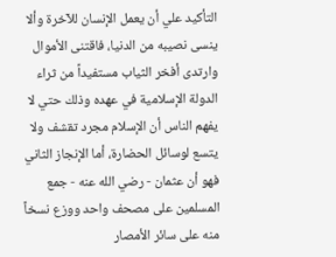التأكيد علي أن يعمل الإنسان للآخرة وألا ينسى نصيبه من الدنيا، فاقتنى الأموال وارتدى أفخر الثياب مستفيداً من ثراء الدولة الإسلامية في عهده وذلك حتي لا يفهم الناس أن الإسلام مجرد تقشف ولا يتسع لوسائل الحضارة، أما الإنجاز الثاني فهو أن عثمان - رضي الله عنه - جمع المسلمين على مصحف واحد ووزع نسخاً منه على سائر الأمصار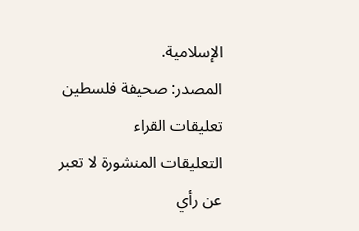الإسلامية.
المصدر: صحيفة فلسطين
تعليقات القراء
التعليقات المنشورة لا تعبر عن رأي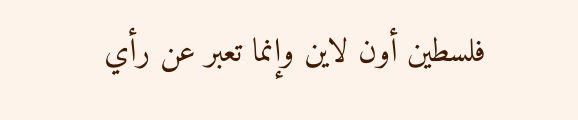فلسطين أون لاين وإنما تعبر عن رأي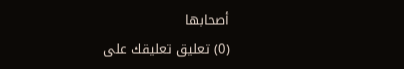أصحابها
(0) تعليق تعليقك على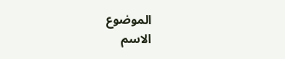الموضوع
الاسم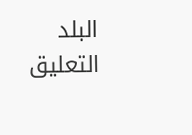البلد
التعليق